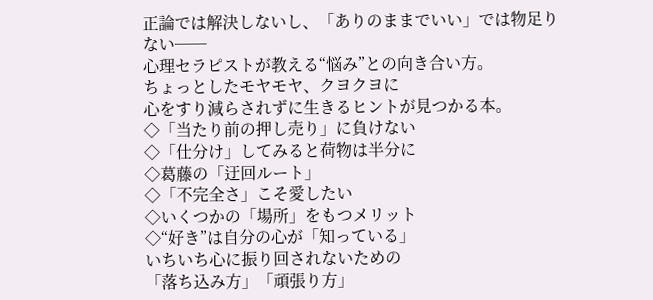正論では解決しないし、「ありのままでいい」では物足りない──
心理セラピストが教える“悩み”との向き合い方。
ちょっとしたモヤモヤ、クヨクヨに
心をすり減らされずに生きるヒントが見つかる本。
◇「当たり前の押し売り」に負けない
◇「仕分け」してみると荷物は半分に
◇葛藤の「迂回ルート」
◇「不完全さ」こそ愛したい
◇いくつかの「場所」をもつメリット
◇“好き”は自分の心が「知っている」
いちいち心に振り回されないための
「落ち込み方」「頑張り方」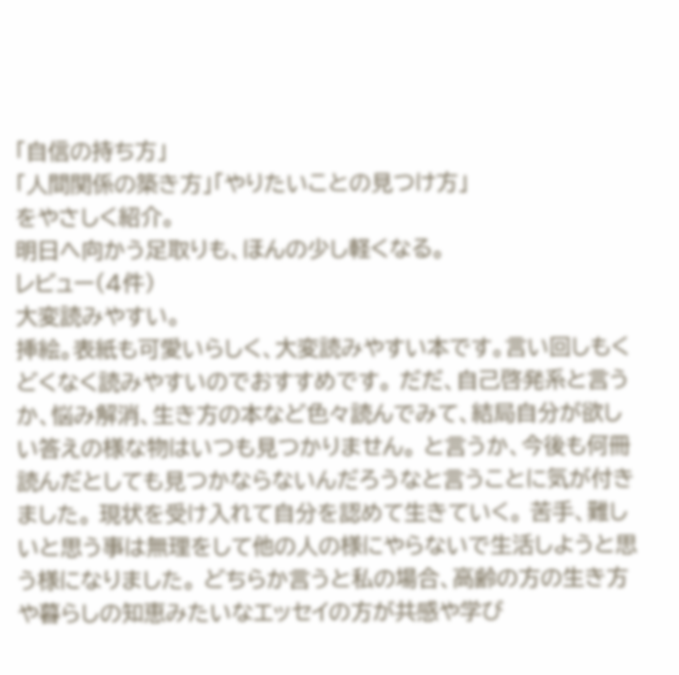「自信の持ち方」
「人間関係の築き方」「やりたいことの見つけ方」
をやさしく紹介。
明日へ向かう足取りも、ほんの少し軽くなる。
レビュー(4件)
大変読みやすい。
挿絵。表紙も可愛いらしく、大変読みやすい本です。言い回しもくどくなく読みやすいのでおすすめです。 だだ、自己啓発系と言うか、悩み解消、生き方の本など色々読んでみて、結局自分が欲しい答えの様な物はいつも見つかりません。 と言うか、今後も何冊読んだとしても見つかならないんだろうなと言うことに気が付きました。 現状を受け入れて自分を認めて生きていく。 苦手、難しいと思う事は無理をして他の人の様にやらないで生活しようと思う様になりました。 どちらか言うと私の場合、高齢の方の生き方や暮らしの知恵みたいなエッセイの方が共感や学び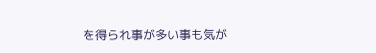を得られ事が多い事も気が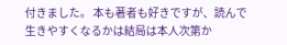付きました。 本も著者も好きですが、読んで生きやすくなるかは結局は本人次第か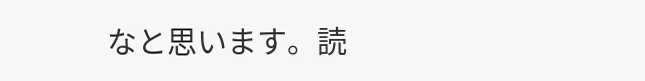なと思います。読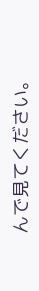んで見てください。